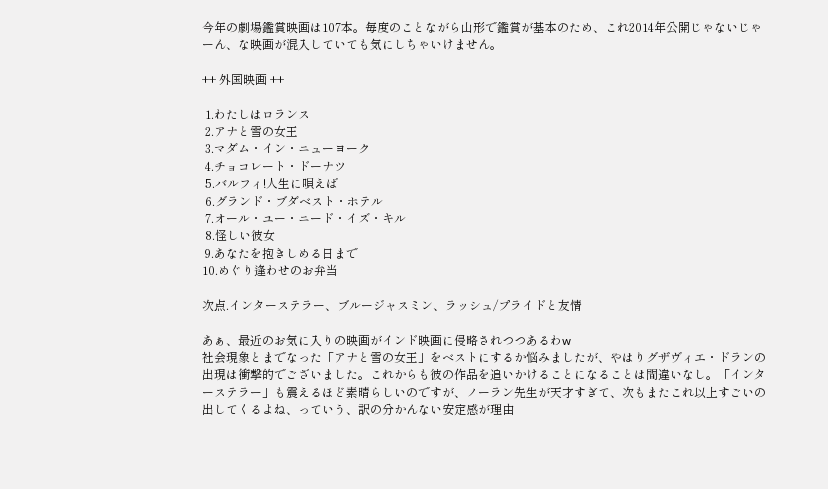今年の劇場鑑賞映画は107本。毎度のことながら山形で鑑賞が基本のため、これ2014年公開じゃないじゃーん、な映画が混入していても気にしちゃいけません。

++ 外国映画 ++

 1.わたしはロランス
 2.アナと雪の女王
 3.マダム・イン・ニューヨーク
 4.チョコレート・ドーナツ
 5.バルフィ!人生に唄えば
 6.グランド・ブダベスト・ホテル
 7.オール・ユー・ニード・イズ・キル
 8.怪しい彼女
 9.あなたを抱きしめる日まで
10.めぐり逢わせのお弁当

次点.インターステラー、ブルージャスミン、ラッシュ/プライドと友情

あぁ、最近のお気に入りの映画がインド映画に侵略されつつあるわw
社会現象とまでなった「アナと雪の女王」をベストにするか悩みましたが、やはりグザヴィエ・ドランの出現は衝撃的でございました。これからも彼の作品を追いかけることになることは間違いなし。「インターステラー」も震えるほど素晴らしいのですが、ノーラン先生が天才すぎて、次もまたこれ以上すごいの出してくるよね、っていう、訳の分かんない安定感が理由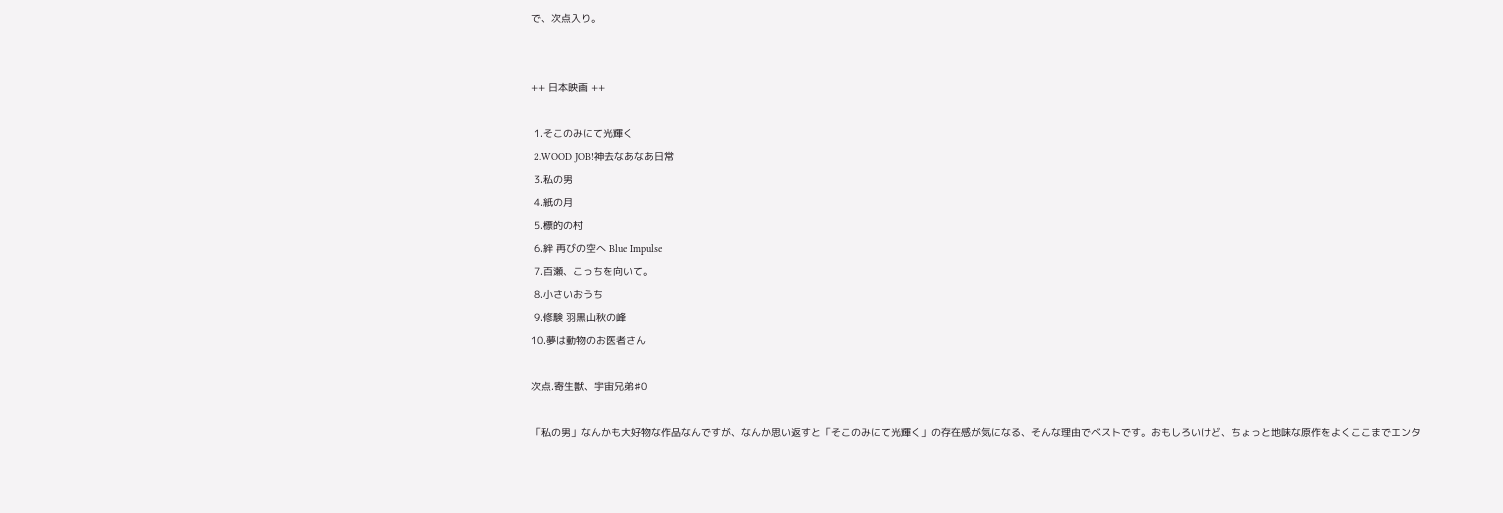で、次点入り。


++ 日本映画 ++

 1.そこのみにて光輝く
 2.WOOD JOB!神去なあなあ日常
 3.私の男
 4.紙の月
 5.標的の村
 6.絆 再びの空へ Blue Impulse
 7.百瀬、こっちを向いて。
 8.小さいおうち
 9.修験 羽黒山秋の峰
10.夢は動物のお医者さん

次点.寄生獣、宇宙兄弟♯0

「私の男」なんかも大好物な作品なんですが、なんか思い返すと「そこのみにて光輝く」の存在感が気になる、そんな理由でベストです。おもしろいけど、ちょっと地味な原作をよくここまでエンタ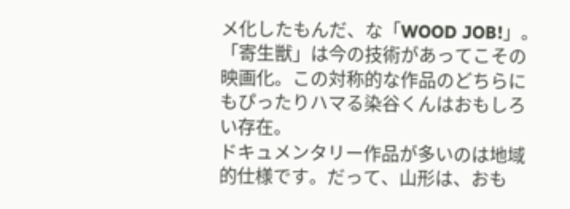メ化したもんだ、な「WOOD JOB!」。「寄生獣」は今の技術があってこその映画化。この対称的な作品のどちらにもぴったりハマる染谷くんはおもしろい存在。
ドキュメンタリー作品が多いのは地域的仕様です。だって、山形は、おも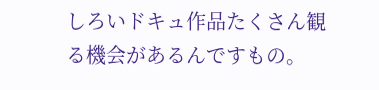しろいドキュ作品たくさん観る機会があるんですもの。